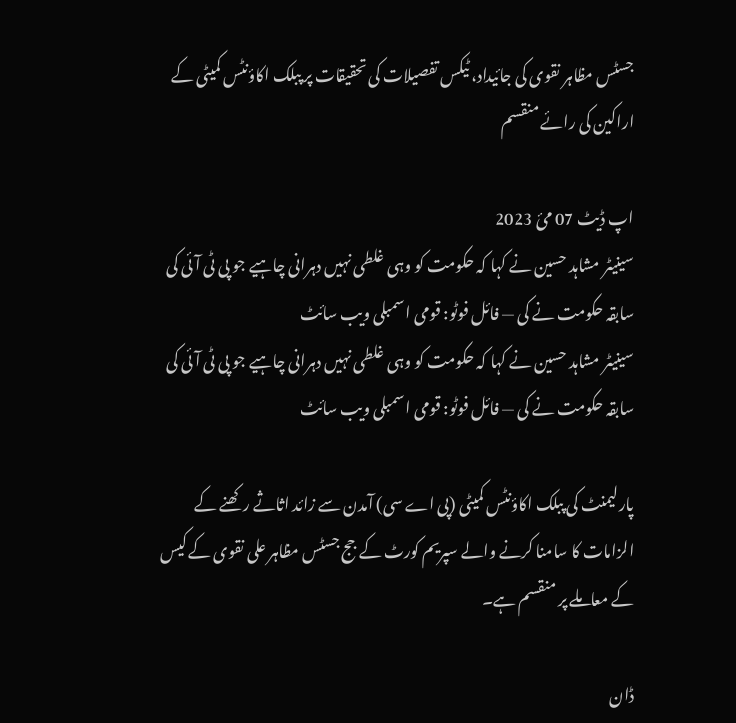جسٹس مظاہر نقوی کی جائیداد، ٹیکس تفصیلات کی تحقیقات پر پبلک اکاؤنٹس کمیٹی کے اراکین کی رائے منقسم

اپ ڈیٹ 07 مئ 2023
سینیٹر مشاہد حسین نے کہا کہ حکومت کو وہی غلطی نہیں دہرانی چاہیے جو پی ٹی آئی کی سابقہ حکومت نے کی — فائل فوٹو: قومی اسمبلی ویب سائٹ
سینیٹر مشاہد حسین نے کہا کہ حکومت کو وہی غلطی نہیں دہرانی چاہیے جو پی ٹی آئی کی سابقہ حکومت نے کی — فائل فوٹو: قومی اسمبلی ویب سائٹ

پارلیمنٹ کی پبلک اکاؤنٹس کمیٹی (پی اے سی) آمدن سے زائد اثاثے رکھنے کے الزامات کا سامنا کرنے والے سپریم کورٹ کے جج جسٹس مظاہر علی نقوی کے کیس کے معاملے پر منقسم ہے۔

ڈان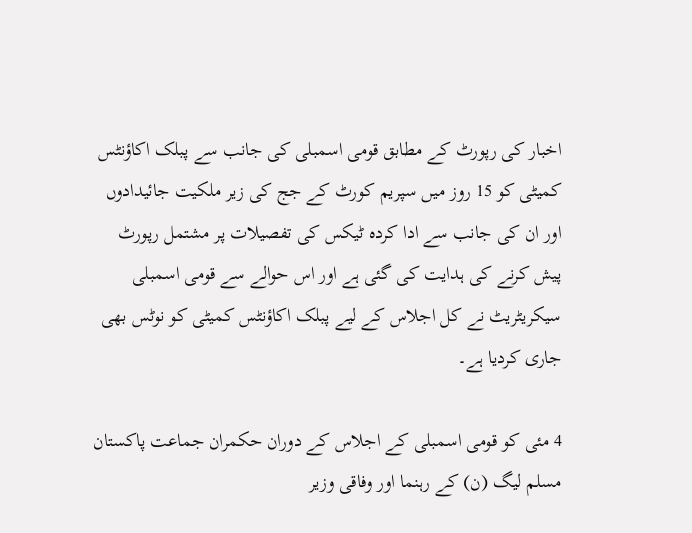اخبار کی رپورٹ کے مطابق قومی اسمبلی کی جانب سے پبلک اکاؤنٹس کمیٹی کو 15 روز میں سپریم کورٹ کے جج کی زیر ملکیت جائیدادوں اور ان کی جانب سے ادا کردہ ٹیکس کی تفصیلات پر مشتمل رپورٹ پیش کرنے کی ہدایت کی گئی ہے اور اس حوالے سے قومی اسمبلی سیکریٹریٹ نے کل اجلاس کے لیے پبلک اکاؤنٹس کمیٹی کو نوٹس بھی جاری کردیا ہے۔

4 مئی کو قومی اسمبلی کے اجلاس کے دوران حکمران جماعت پاکستان مسلم لیگ (ن) کے رہنما اور وفاقی وزیر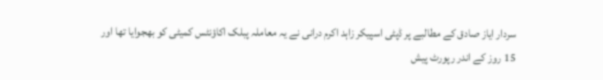سردار ایاز صادق کے مطالبے پر ڈپٹی اسپیکر زاہد اکرم درانی نے یہ معاملہ پبلک اکاؤنٹس کمیٹی کو بھجوایا تھا اور 15 روز کے اندر رپورٹ پیش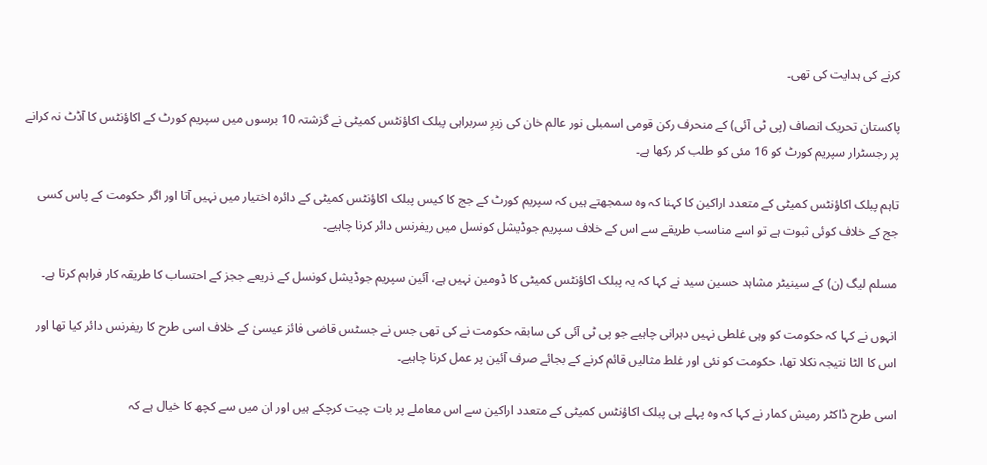کرنے کی ہدایت کی تھی۔

پاکستان تحریک انصاف (پی ٹی آئی) کے منحرف رکن قومی اسمبلی نور عالم خان کی زیرِ سربراہی پبلک اکاؤنٹس کمیٹی نے گزشتہ 10 برسوں میں سپریم کورٹ کے اکاؤنٹس کا آڈٹ نہ کرانے پر رجسٹرار سپریم کورٹ کو 16 مئی کو طلب کر رکھا ہے۔

تاہم پبلک اکاؤنٹس کمیٹی کے متعدد اراکین کا کہنا کہ وہ سمجھتے ہیں کہ سپریم کورٹ کے جج کا کیس پبلک اکاؤنٹس کمیٹی کے دائرہ اختیار میں نہیں آتا اور اگر حکومت کے پاس کسی جج کے خلاف کوئی ثبوت ہے تو اسے مناسب طریقے سے اس کے خلاف سپریم جوڈیشل کونسل میں ریفرنس دائر کرنا چاہیے۔

مسلم لیگ (ن) کے سینیٹر مشاہد حسین سید نے کہا کہ یہ پبلک اکاؤنٹس کمیٹی کا ڈومین نہیں ہے، آئین سپریم جوڈیشل کونسل کے ذریعے ججز کے احتساب کا طریقہ کار فراہم کرتا ہے۔

انہوں نے کہا کہ حکومت کو وہی غلطی نہیں دہرانی چاہیے جو پی ٹی آئی کی سابقہ حکومت نے کی تھی جس نے جسٹس قاضی فائز عیسیٰ کے خلاف اسی طرح کا ریفرنس دائر کیا تھا اور اس کا الٹا نتیجہ نکلا تھا، حکومت کو نئی اور غلط مثالیں قائم کرنے کے بجائے صرف آئین پر عمل کرنا چاہیے۔

اسی طرح ڈاکٹر رمیش کمار نے کہا کہ وہ پہلے ہی پبلک اکاؤنٹس کمیٹی کے متعدد اراکین سے اس معاملے پر بات چیت کرچکے ہیں اور ان میں سے کچھ کا خیال ہے کہ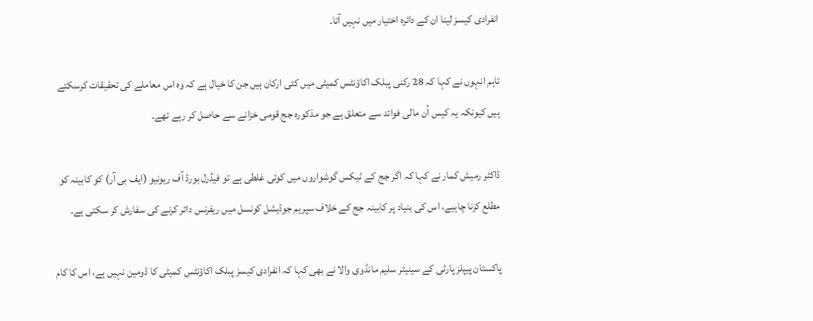انفرادی کیسز لینا ان کے دائرہ اختیار میں نہیں آتا۔

تاہم انہوں نے کہا کہ 28 رکنی پبلک اکاؤنٹس کمیٹی میں کئی ارکان ہیں جن کا خیال ہے کہ وہ اس معاملے کی تحقیقات کرسکتے ہیں کیونکہ یہ کیس اُن مالی فوائد سے متعلق ہے جو مذکورہ جج قومی خزانے سے حاصل کر رہے تھے۔

ڈاکٹر رمیش کمار نے کہا کہ اگر جج کے ٹیکس گوشواروں میں کوئی غلطی ہے تو فیڈرل بورڈ آف ریونیو (ایف بی آر) کو کابینہ کو مطلع کرنا چاہیے، اس کی بنیاد پر کابینہ جج کے خلاف سپریم جوڈیشل کونسل میں ریفرنس دائر کرنے کی سفارش کر سکتی ہے۔

پاکستان پیپلز پارٹی کے سینیٹر سلیم مانڈوی والا نے بھی کہا کہ انفرادی کیسز پبلک اکاؤنٹس کمیٹی کا ڈومین نہیں ہے، اس کا کام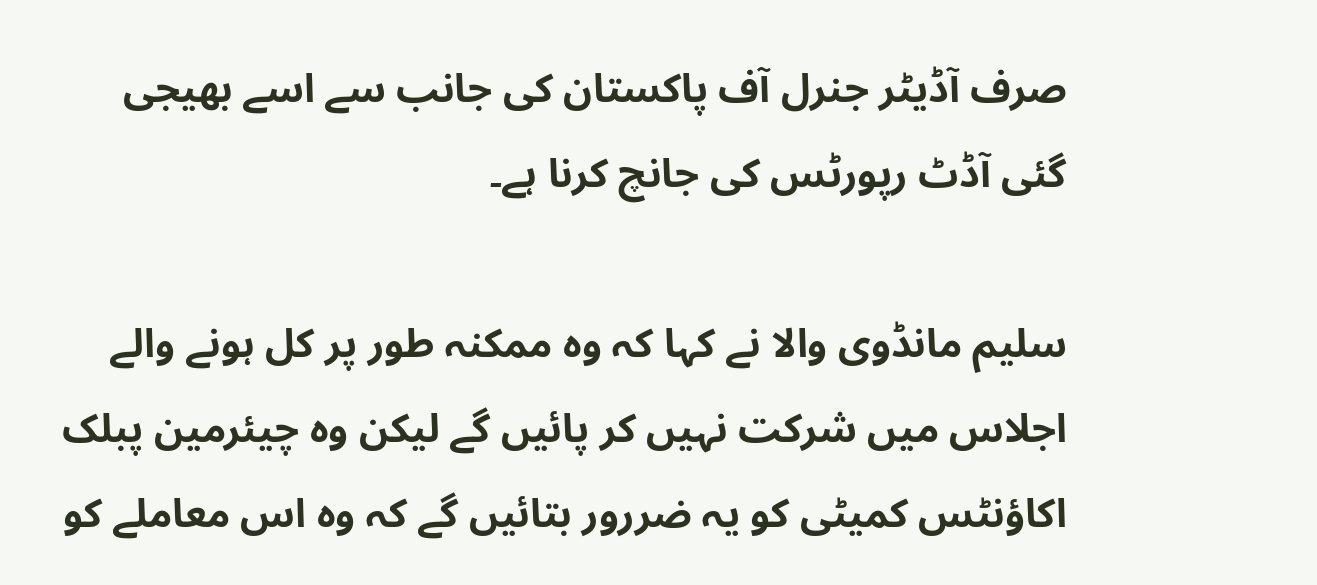صرف آڈیٹر جنرل آف پاکستان کی جانب سے اسے بھیجی گئی آڈٹ رپورٹس کی جانچ کرنا ہے۔

سلیم مانڈوی والا نے کہا کہ وہ ممکنہ طور پر کل ہونے والے اجلاس میں شرکت نہیں کر پائیں گے لیکن وہ چیئرمین پبلک اکاؤنٹس کمیٹی کو یہ ضررور بتائیں گے کہ وہ اس معاملے کو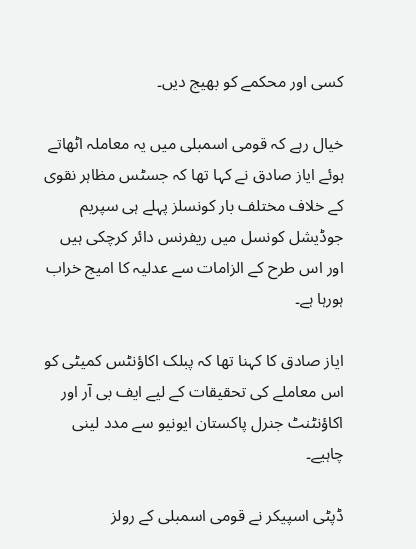کسی اور محکمے کو بھیج دیں۔

خیال رہے کہ قومی اسمبلی میں یہ معاملہ اٹھاتے ہوئے ایاز صادق نے کہا تھا کہ جسٹس مظاہر نقوی کے خلاف مختلف بار کونسلز پہلے ہی سپریم جوڈیشل کونسل میں ریفرنس دائر کرچکی ہیں اور اس طرح کے الزامات سے عدلیہ کا امیج خراب ہورہا ہے۔

ایاز صادق کا کہنا تھا کہ پبلک اکاؤنٹس کمیٹی کو اس معاملے کی تحقیقات کے لیے ایف بی آر اور اکاؤنٹنٹ جنرل پاکستان ایونیو سے مدد لینی چاہیے۔

ڈپٹی اسپیکر نے قومی اسمبلی کے رولز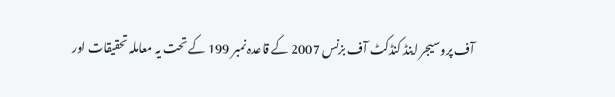آف پروسیجر اینڈ کنڈکٹ آف بزنس 2007 کے قاعدہ نمبر 199 کے تحت یہ معاملہ تحقیقات اور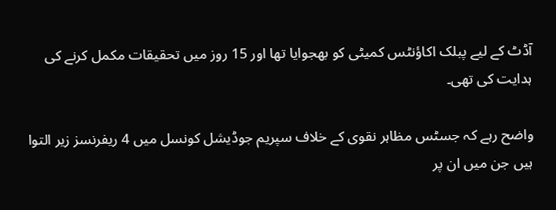آڈٹ کے لیے پبلک اکاؤنٹس کمیٹی کو بھجوایا تھا اور 15 روز میں تحقیقات مکمل کرنے کی ہدایت کی تھی۔

واضح رہے کہ جسٹس مظاہر نقوی کے خلاف سپریم جوڈیشل کونسل میں 4 ریفرنسز زیر التوا ہیں جن میں ان پر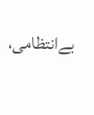بےانتظامی،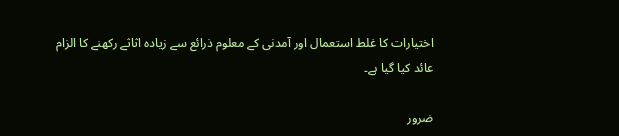اختیارات کا غلط استعمال اور آمدنی کے معلوم ذرائع سے زیادہ اثاثے رکھنے کا الزام عائد کیا گیا ہے۔

ضرور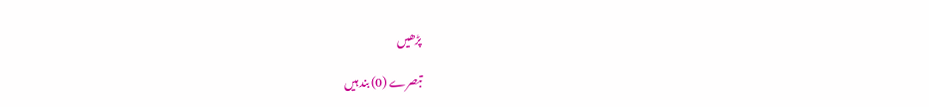پڑھیں

تبصرے (0) بند ہیں